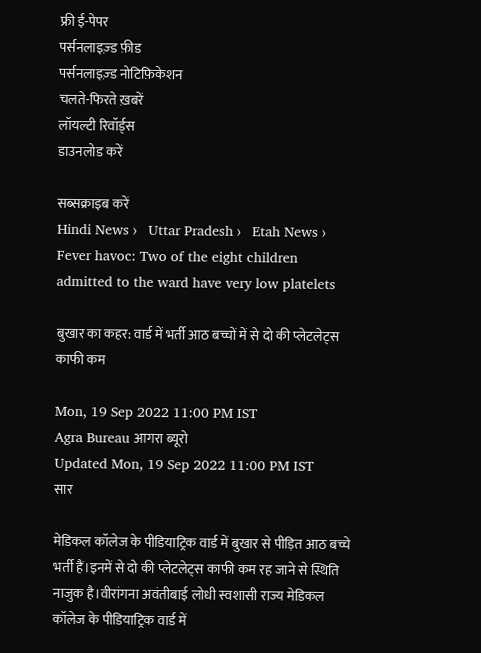फ्री ई-पेपर
पर्सनलाइज़्ड फ़ीड
पर्सनलाइज़्ड नोटिफ़िकेशन
चलते-फिरते ख़बरें
लॉयल्टी रिवॉर्ड्स
डाउनलोड करें

सब्सक्राइब करें
Hindi News ›   Uttar Pradesh ›   Etah News ›   Fever havoc: Two of the eight children admitted to the ward have very low platelets

बुखार का कहर: वार्ड में भर्ती आठ बच्चों में से दो की प्लेटलेट्स काफी कम

Mon, 19 Sep 2022 11:00 PM IST
Agra Bureau आगरा ब्यूरो
Updated Mon, 19 Sep 2022 11:00 PM IST
सार

मेडिकल कॉलेज के पीडियाट्रिक वार्ड में बुखार से पीड़ित आठ बच्चे भर्ती हैं।इनमें से दो की प्लेटलेट्स काफी कम रह जाने से स्थिति नाजुक है।वीरांगना अवंतीबाई लोधी स्वशासी राज्य मेडिकल कॉलेज के पीडियाट्रिक वार्ड में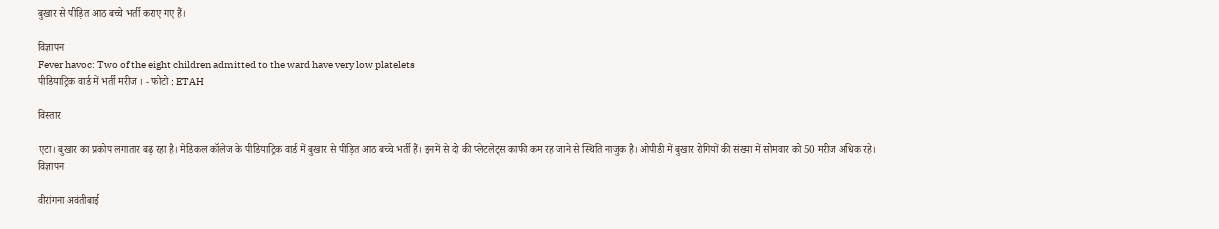बुखार से पीड़ित आठ बच्चे भर्ती कराए गए हैं।

विज्ञापन
Fever havoc: Two of the eight children admitted to the ward have very low platelets
पीडियाट्रिक वार्ड में भर्ती मरीज । - फोटो : ETAH

विस्तार

एटा। बुखार का प्रकोप लगातार बढ़ रहा है। मेडिकल कॉलेज के पीडियाट्रिक वार्ड में बुखार से पीड़ित आठ बच्चे भर्ती हैं। इनमें से दो की प्लेटलेट्स काफी कम रह जाने से स्थिति नाजुक है। ओपीडी में बुखार रोगियों की संख्या में सोमवार को 50 मरीज अधिक रहे।
विज्ञापन

वीरांगना अवंतीबाई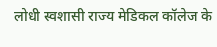लोधी स्वशासी राज्य मेडिकल कॉलेज के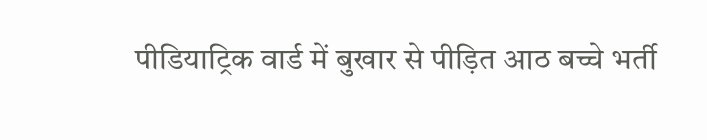पीडियाट्रिक वार्ड में बुखार से पीड़ित आठ बच्चे भर्ती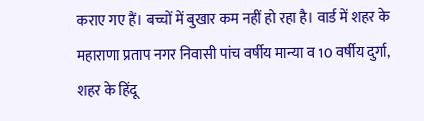कराए गए हैं। बच्चों में बुखार कम नहीं हो रहा है। वार्ड में शहर के महाराणा प्रताप नगर निवासी पांच वर्षीय मान्या व 10 वर्षीय दुर्गा, शहर के हिंदू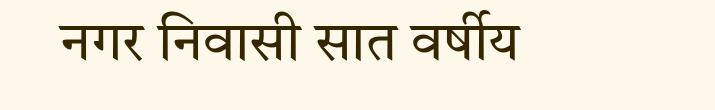नगर निवासी सात वर्षीय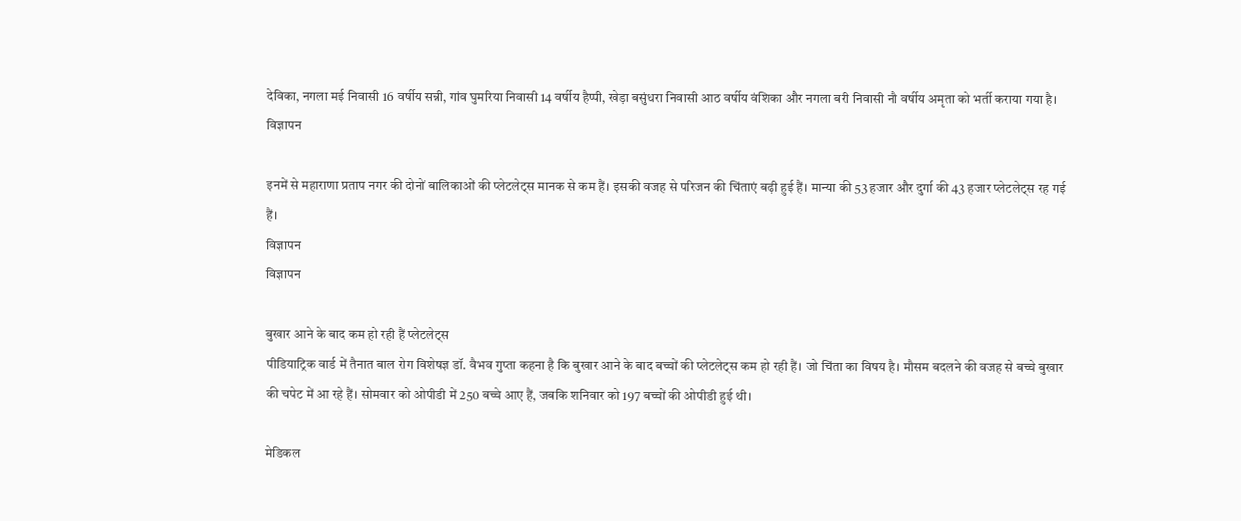देविका, नगला मई निवासी 16 वर्षीय सन्नी, गांव घुमरिया निवासी 14 वर्षीय हैप्पी, खेड़ा बसुंधरा निवासी आठ वर्षीय वंशिका और नगला बरी निवासी नौ वर्षीय अमृता को भर्ती कराया गया है।
विज्ञापन

इनमें से महाराणा प्रताप नगर की दोनों बालिकाओं की प्लेटलेट्स मानक से कम हैं। इसकी वजह से परिजन की चिंताएं बढ़ी हुई हैं। मान्या की 53 हजार और दुर्गा की 43 हजार प्लेटलेट्स रह गई हैं।
विज्ञापन
विज्ञापन

बुखार आने के बाद कम हो रही हैं प्लेटलेट्स
पीडियाट्रिक वार्ड में तैनात बाल रोग विशेषज्ञ डॉ. वैभव गुप्ता कहना है कि बुखार आने के बाद बच्चों की प्लेटलेट्स कम हो रही हैं। जो चिंता का विषय है। मौसम बदलने की वजह से बच्चे बुखार की चपेट में आ रहे हैं। सोमवार को ओपीडी में 250 बच्चे आए हैं, जबकि शनिवार को 197 बच्चों की ओपीडी हुई थी।

मेडिकल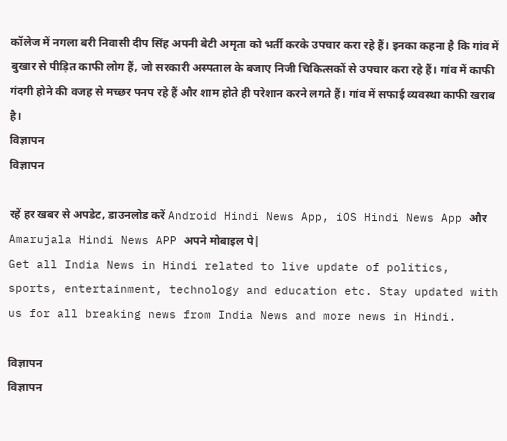कॉलेज में नगला बरी निवासी दीप सिंह अपनी बेटी अमृता को भर्ती करके उपचार करा रहे हैं। इनका कहना है कि गांव में बुखार से पीड़ित काफी लोग हैं, जो सरकारी अस्पताल के बजाए निजी चिकित्सकों से उपचार करा रहे हैं। गांव में काफी गंदगी होने की वजह से मच्छर पनप रहे हैं और शाम होते ही परेशान करने लगते हैं। गांव में सफाई व्यवस्था काफी खराब है।
विज्ञापन
विज्ञापन

रहें हर खबर से अपडेट, डाउनलोड करें Android Hindi News App, iOS Hindi News App और Amarujala Hindi News APP अपने मोबाइल पे|
Get all India News in Hindi related to live update of politics, sports, entertainment, technology and education etc. Stay updated with us for all breaking news from India News and more news in Hindi.

विज्ञापन
विज्ञापन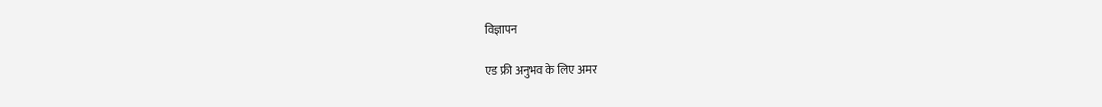विज्ञापन

एड फ्री अनुभव के लिए अमर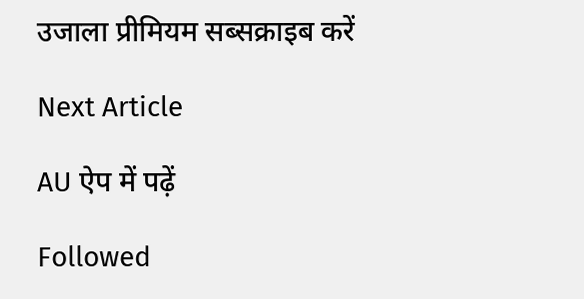उजाला प्रीमियम सब्सक्राइब करें

Next Article

AU ऐप में पढ़ें

Followed